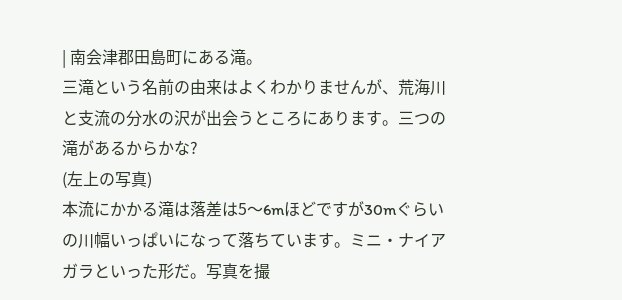| 南会津郡田島町にある滝。
三滝という名前の由来はよくわかりませんが、荒海川と支流の分水の沢が出会うところにあります。三つの滝があるからかな?
(左上の写真)
本流にかかる滝は落差は5〜6mほどですが30mぐらいの川幅いっぱいになって落ちています。ミニ・ナイアガラといった形だ。写真を撮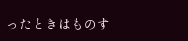ったときはものす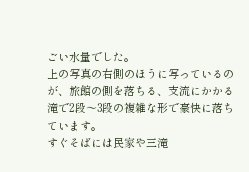ごい水量でした。
上の写真の右側のほうに写っているのが、旅館の側を落ちる、支流にかかる滝で2段〜3段の複雑な形で豪快に落ちています。
すぐそばには民家や三滝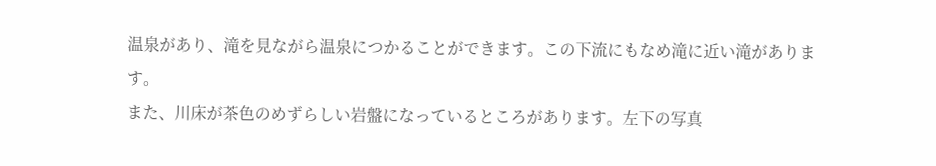温泉があり、滝を見ながら温泉につかることができます。この下流にもなめ滝に近い滝があります。
また、川床が茶色のめずらしい岩盤になっているところがあります。左下の写真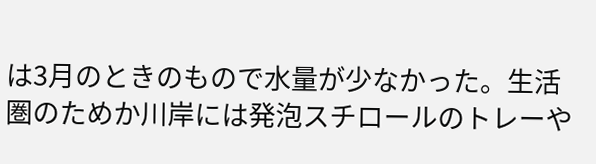は3月のときのもので水量が少なかった。生活圏のためか川岸には発泡スチロールのトレーや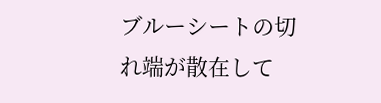ブルーシートの切れ端が散在して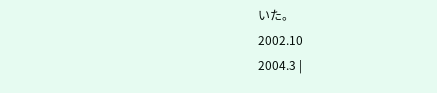いた。
2002.10
2004.3 |